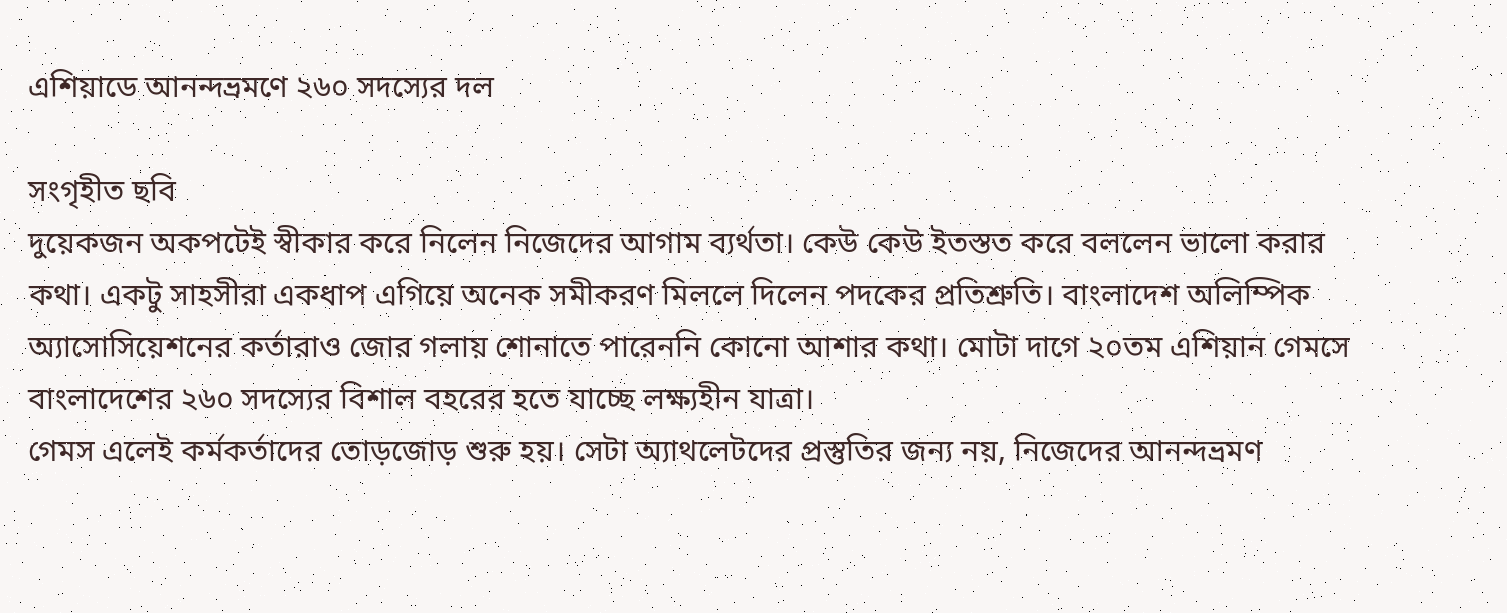এশিয়াডে আনন্দভ্রমণে ২৬০ সদস্যের দল

সংগৃহীত ছবি
দুয়েকজন অকপটেই স্বীকার করে নিলেন নিজেদের আগাম ব্যর্থতা। কেউ কেউ ইতস্তত করে বললেন ভালো করার কথা। একটু সাহসীরা একধাপ এগিয়ে অনেক সমীকরণ মিললে দিলেন পদকের প্রতিশ্রুতি। বাংলাদেশ অলিম্পিক অ্যাসোসিয়েশনের কর্তারাও জোর গলায় শোনাতে পারেননি কোনো আশার কথা। মোটা দাগে ২০তম এশিয়ান গেমসে বাংলাদেশের ২৬০ সদস্যের বিশাল বহরের হতে যাচ্ছে লক্ষ্যহীন যাত্রা।
গেমস এলেই কর্মকর্তাদের তোড়জোড় শুরু হয়। সেটা অ্যাথলেটদের প্রস্তুতির জন্য নয়, নিজেদের আনন্দভ্রমণ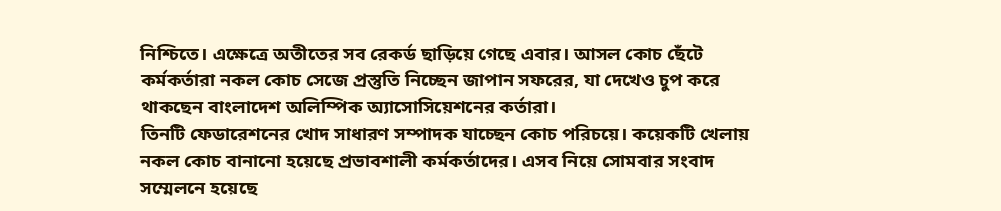নিশ্চিতে। এক্ষেত্রে অতীতের সব রেকর্ড ছাড়িয়ে গেছে এবার। আসল কোচ ছেঁটে কর্মকর্তারা নকল কোচ সেজে প্রস্তুতি নিচ্ছেন জাপান সফরের, যা দেখেও চুপ করে থাকছেন বাংলাদেশ অলিম্পিক অ্যাসোসিয়েশনের কর্তারা।
তিনটি ফেডারেশনের খোদ সাধারণ সম্পাদক যাচ্ছেন কোচ পরিচয়ে। কয়েকটি খেলায় নকল কোচ বানানো হয়েছে প্রভাবশালী কর্মকর্তাদের। এসব নিয়ে সোমবার সংবাদ সম্মেলনে হয়েছে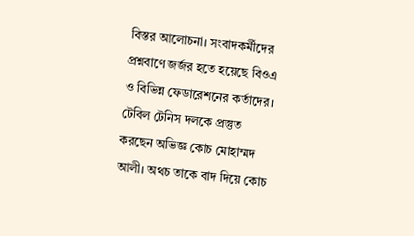বিস্তর আলোচনা। সংবাদকর্মীদের প্রশ্নবাণে জর্জর হতে হয়েছে বিওএ ও বিভিন্ন ফেডারেশনের কর্তাদের।
টেবিল টেনিস দলকে প্রস্তুত করছেন অভিজ্ঞ কোচ মোহাম্মদ আলী। অথচ তাকে বাদ দিয়ে কোচ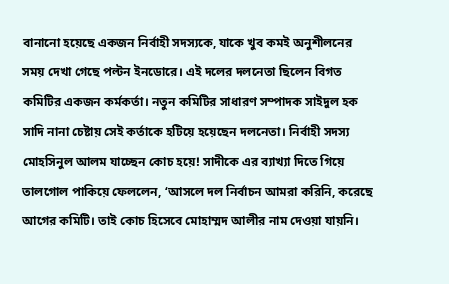বানানো হয়েছে একজন নির্বাহী সদস্যকে, যাকে খুব কমই অনুশীলনের সময় দেখা গেছে পল্টন ইনডোরে। এই দলের দলনেতা ছিলেন বিগত কমিটির একজন কর্মকর্তা। নতুন কমিটির সাধারণ সম্পাদক সাইদুল হক সাদি নানা চেষ্টায় সেই কর্তাকে হটিয়ে হয়েছেন দলনেতা। নির্বাহী সদস্য মোহসিনুল আলম যাচ্ছেন কোচ হয়ে! সাদীকে এর ব্যাখ্যা দিতে গিয়ে তালগোল পাকিয়ে ফেললেন, ‘আসলে দল নির্বাচন আমরা করিনি, করেছে আগের কমিটি। তাই কোচ হিসেবে মোহাম্মদ আলীর নাম দেওয়া যায়নি।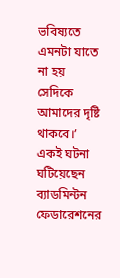ভবিষ্যতে এমনটা যাতে না হয় সেদিকে আমাদের দৃষ্টি থাকবে।’
একই ঘটনা ঘটিয়েছেন ব্যাডমিন্টন ফেডারেশনের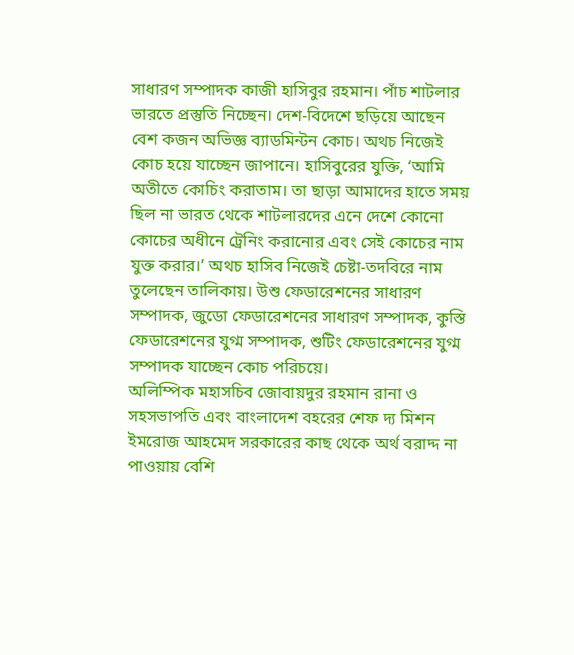সাধারণ সম্পাদক কাজী হাসিবুর রহমান। পাঁচ শাটলার ভারতে প্রস্তুতি নিচ্ছেন। দেশ-বিদেশে ছড়িয়ে আছেন বেশ কজন অভিজ্ঞ ব্যাডমিন্টন কোচ। অথচ নিজেই কোচ হয়ে যাচ্ছেন জাপানে। হাসিবুরের যুক্তি, ‘আমি অতীতে কোচিং করাতাম। তা ছাড়া আমাদের হাতে সময় ছিল না ভারত থেকে শাটলারদের এনে দেশে কোনো কোচের অধীনে ট্রেনিং করানোর এবং সেই কোচের নাম যুক্ত করার।’ অথচ হাসিব নিজেই চেষ্টা-তদবিরে নাম তুলেছেন তালিকায়। উশু ফেডারেশনের সাধারণ সম্পাদক, জুডো ফেডারেশনের সাধারণ সম্পাদক, কুস্তি ফেডারেশনের যুগ্ম সম্পাদক, শুটিং ফেডারেশনের যুগ্ম সম্পাদক যাচ্ছেন কোচ পরিচয়ে।
অলিম্পিক মহাসচিব জোবায়দুর রহমান রানা ও সহসভাপতি এবং বাংলাদেশ বহরের শেফ দ্য মিশন ইমরোজ আহমেদ সরকারের কাছ থেকে অর্থ বরাদ্দ না পাওয়ায় বেশি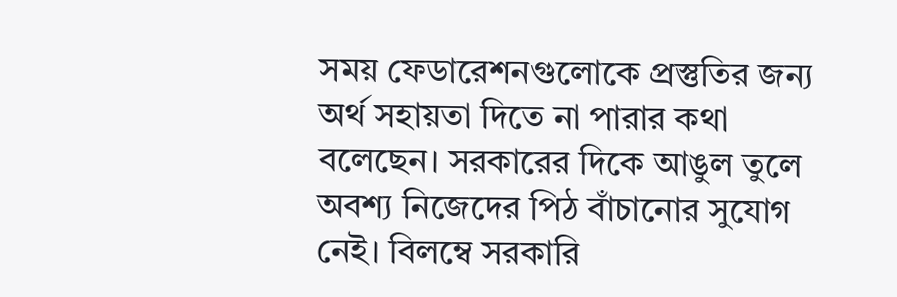সময় ফেডারেশনগুলোকে প্রস্তুতির জন্য অর্থ সহায়তা দিতে না পারার কথা বলেছেন। সরকারের দিকে আঙুল তুলে অবশ্য নিজেদের পিঠ বাঁচানোর সুযোগ নেই। বিলম্বে সরকারি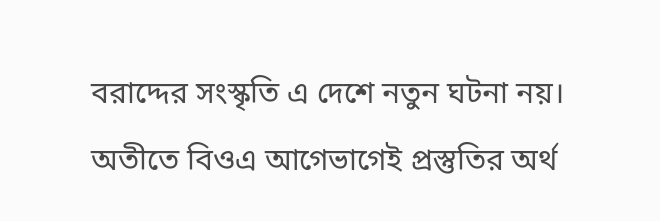বরাদ্দের সংস্কৃতি এ দেশে নতুন ঘটনা নয়। অতীতে বিওএ আগেভাগেই প্রস্তুতির অর্থ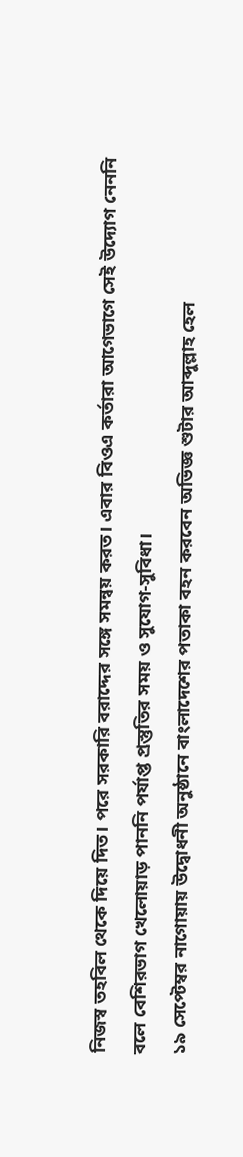নিজস্ব তহবিল থেকে দিয়ে দিত। পরে সরকারি বরাদ্দের সঙ্গে সমন্বয় করত। এবার বিওএ কর্তারা আগেভাগে সেই উদ্যোগ নেননি বলে বেশিরভাগ খেলোয়াড় পাননি পর্যাপ্ত প্রস্তুতির সময় ও সুযোগ-সুবিধা।
১৯ সেপ্টেম্বর নাগোয়ায় উদ্বোধনী অনুষ্ঠানে বাংলাদেশের পতাকা বহন করবেন অভিজ্ঞ শুটার আব্দুল্লাহ হেল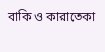বাকি ও কারাতেকা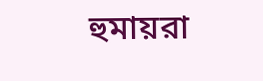হুমায়রা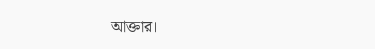আক্তার।